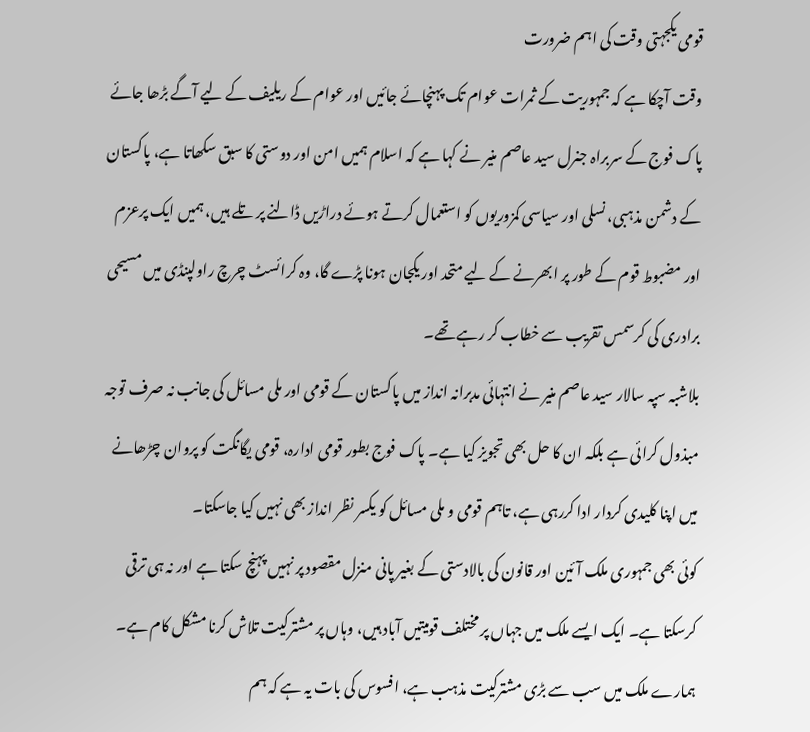قومی یکجہتی وقت کی اہم ضرورت
وقت آچکا ہے کہ جمہوریت کے ثمرات عوام تک پہنچائے جائیں اور عوام کے ریلیف کے لیے آگے بڑھا جائے
پاک فوج کے سربراہ جنرل سید عاصم منیر نے کہا ہے کہ اسلام ہمیں امن اور دوستی کا سبق سکھاتا ہے، پاکستان کے دشمن مذہبی، نسلی اور سیاسی کمزوریوں کو استعمال کرتے ہوئے دراڑیں ڈالنے پر تلے ہیں، ہمیں ایک پرعزم اور مضبوط قوم کے طور پر ابھرنے کے لیے متحد اور یکجان ہونا پڑے گا، وہ کرائسٹ چرچ راولپنڈی میں مسیحی برادری کی کرسمس تقریب سے خطاب کر رہے تھے۔
بلاشبہ سپہ سالار سید عاصم منیر نے انتہائی مدبرانہ انداز میں پاکستان کے قومی اور ملی مسائل کی جانب نہ صرف توجہ مبذول کرائی ہے بلکہ ان کا حل بھی تجویز کیا ہے۔ پاک فوج بطور قومی ادارہ، قومی یگانگت کو پروان چڑھانے میں اپنا کلیدی کردار ادا کررہی ہے، تاہم قومی و ملی مسائل کو یکسر نظر انداز بھی نہیں کیا جاسکتا۔
کوئی بھی جمہوری ملک آئین اور قانون کی بالادستی کے بغیر پانی منزل مقصود پر نہیں پہنچ سکتا ہے اور نہ ہی ترقی کرسکتا ہے۔ ایک ایسے ملک میں جہاں پر مختلف قومیتیں آباد ہیں، وہاں پر مشترکیت تلاش کرنا مشکل کام ہے۔ ہمارے ملک میں سب سے بڑی مشترکیت مذہب ہے، افسوس کی بات یہ ہے کہ ہم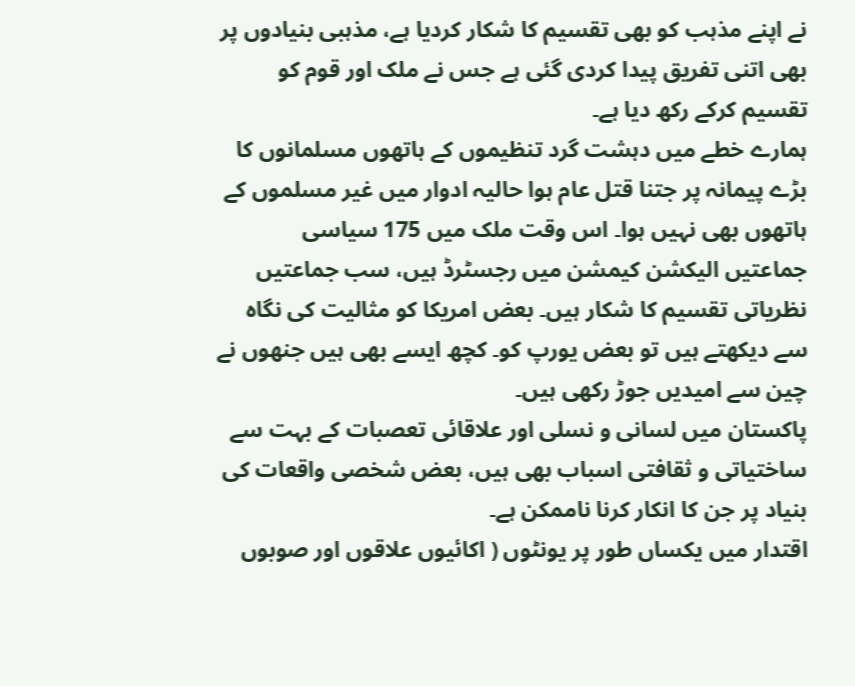نے اپنے مذہب کو بھی تقسیم کا شکار کردیا ہے، مذہبی بنیادوں پر بھی اتنی تفریق پیدا کردی گئی ہے جس نے ملک اور قوم کو تقسیم کرکے رکھ دیا ہے۔
ہمارے خطے میں دہشت گرد تنظیموں کے ہاتھوں مسلمانوں کا بڑے پیمانہ پر جتنا قتل عام ہوا حالیہ ادوار میں غیر مسلموں کے ہاتھوں بھی نہیں ہوا۔ اس وقت ملک میں 175 سیاسی جماعتیں الیکشن کیمشن میں رجسٹرڈ ہیں، سب جماعتیں نظریاتی تقسیم کا شکار ہیں۔ بعض امریکا کو مثالیت کی نگاہ سے دیکھتے ہیں تو بعض یورپ کو۔ کچھ ایسے بھی ہیں جنھوں نے چین سے امیدیں جوڑ رکھی ہیں۔
پاکستان میں لسانی و نسلی اور علاقائی تعصبات کے بہت سے ساختیاتی و ثقافتی اسباب بھی ہیں، بعض شخصی واقعات کی بنیاد پر جن کا انکار کرنا ناممکن ہے۔
اقتدار میں یکساں طور پر یونٹوں ( اکائیوں علاقوں اور صوبوں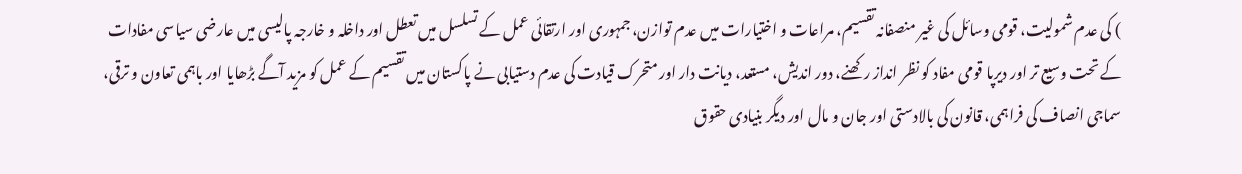) کی عدم شمولیت، قومی وسائل کی غیر منصفانہ تقسیم، مراعات و اختیارات میں عدم توازن، جمہوری اور ارتقائی عمل کے تسلسل میں تعطل اور داخلہ و خارجہ پالیسی میں عارضی سیاسی مفادات کے تحت وسیع تر اور دیرپا قومی مفاد کو نظر انداز رکھنے، دور اندیش، مستعد، دیانت دار اور متحرک قیادت کی عدم دستیابی نے پاکستان میں تقسیم کے عمل کو مزید آگے بڑھایا اور باہمی تعاون و ترقی، سماجی انصاف کی فراہمی، قانون کی بالادستی اور جان و مال اور دیگر بنیادی حقوق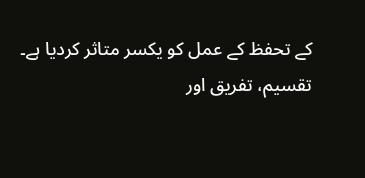کے تحفظ کے عمل کو یکسر متاثر کردیا ہے۔
تقسیم، تفریق اور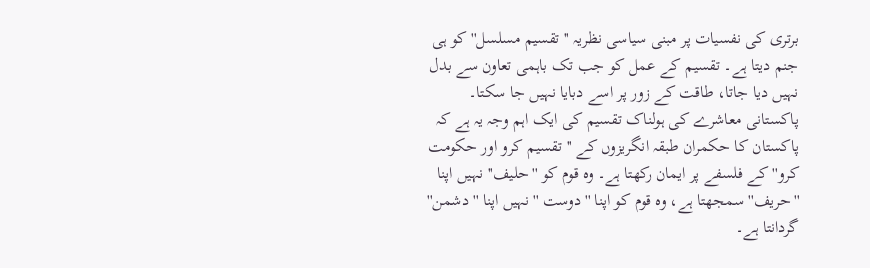برتری کی نفسیات پر مبنی سیاسی نظریہ '' تقسیم مسلسل'' کو ہی جنم دیتا ہے۔ تقسیم کے عمل کو جب تک باہمی تعاون سے بدل نہیں دیا جاتا، طاقت کے زور پر اسے دبایا نہیں جا سکتا۔
پاکستانی معاشرے کی ہولناک تقسیم کی ایک اہم وجہ یہ ہے کہ پاکستان کا حکمران طبقہ انگریزوں کے '' تقسیم کرو اور حکومت کرو'' کے فلسفے پر ایمان رکھتا ہے۔ وہ قوم کو ''حلیف'' نہیں اپنا ''حریف'' سمجھتا ہے، وہ قوم کو اپنا ''دوست '' نہیں اپنا '' دشمن'' گردانتا ہے۔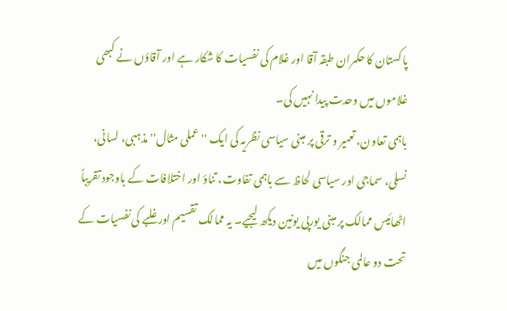پاکستان کا حکمران طبقہ آقا اور غلام کی نفسیات کا شکار ہے اور آقاؤں نے کبھی غلاموں میں وحدت پیدا نہیں کی۔
باہمی تعاون، تعمیر و ترقی پر مبنی سیاسی نظریہ کی ایک ''عملی مثال'' مذہبی، لسانی، نسلی، سماجی اور سیاسی لحاظ سے باہمی تفاوت، تناؤ اور اختلافات کے باوجود تقریباً اٹھائیس ممالک پر مبنی یورپی یونین دیکھ لیجیے۔ یہ ممالک تقسیم اور غلبے کی نفسیات کے تحت دو عالمی جنگوں میں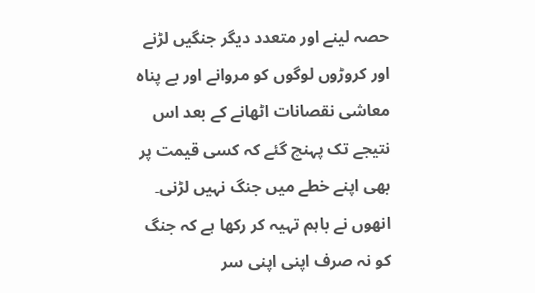حصہ لینے اور متعدد دیگر جنگیں لڑنے اور کروڑوں لوگوں کو مروانے اور بے پناہ معاشی نقصانات اٹھانے کے بعد اس نتیجے تک پہنچ گئے کہ کسی قیمت پر بھی اپنے خطے میں جنگ نہیں لڑنی۔
انھوں نے باہم تہیہ کر رکھا ہے کہ جنگ کو نہ صرف اپنی اپنی سر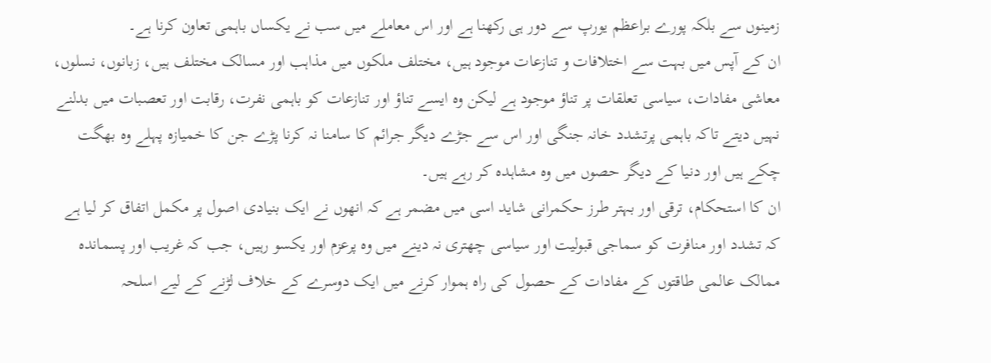زمینوں سے بلکہ پورے براعظم یورپ سے دور ہی رکھنا ہے اور اس معاملے میں سب نے یکساں باہمی تعاون کرنا ہے۔
ان کے آپس میں بہت سے اختلافات و تنازعات موجود ہیں، مختلف ملکوں میں مذاہب اور مسالک مختلف ہیں، زبانوں، نسلوں، معاشی مفادات، سیاسی تعلقات پر تناؤ موجود ہے لیکن وہ ایسے تناؤ اور تنازعات کو باہمی نفرت، رقابت اور تعصبات میں بدلنے نہیں دیتے تاکہ باہمی پرتشدد خانہ جنگی اور اس سے جڑے دیگر جرائم کا سامنا نہ کرنا پڑے جن کا خمیازہ پہلے وہ بھگت چکے ہیں اور دنیا کے دیگر حصوں میں وہ مشاہدہ کر رہے ہیں۔
ان کا استحکام، ترقی اور بہتر طرز حکمرانی شاید اسی میں مضمر ہے کہ انھوں نے ایک بنیادی اصول پر مکمل اتفاق کر لیا ہے کہ تشدد اور منافرت کو سماجی قبولیت اور سیاسی چھتری نہ دینے میں وہ پرعزم اور یکسو رہیں، جب کہ غریب اور پسماندہ ممالک عالمی طاقتوں کے مفادات کے حصول کی راہ ہموار کرنے میں ایک دوسرے کے خلاف لڑنے کے لیے اسلحہ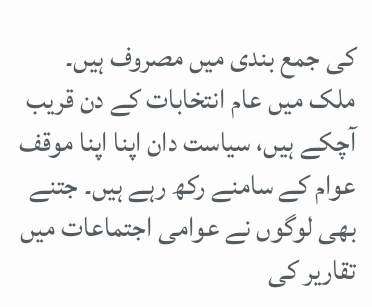کی جمع بندی میں مصروف ہیں۔
ملک میں عام انتخابات کے دن قریب آچکے ہیں، سیاست دان اپنا اپنا موقف عوام کے سامنے رکھ رہے ہیں۔ جتنے بھی لوگوں نے عوامی اجتماعات میں تقاریر کی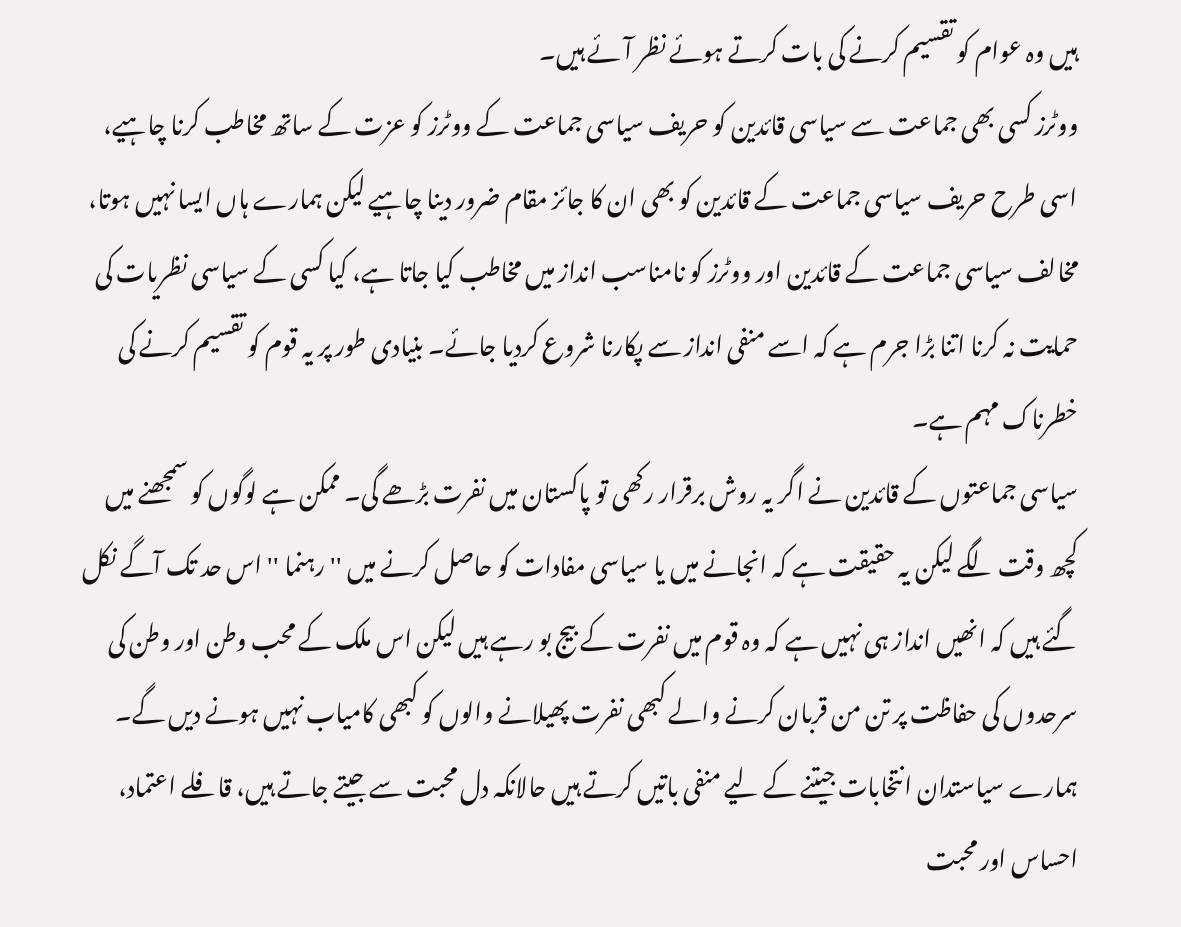ہیں وہ عوام کو تقسیم کرنے کی بات کرتے ہوئے نظر آئے ہیں۔
ووٹرز کسی بھی جماعت سے سیاسی قائدین کو حریف سیاسی جماعت کے ووٹرز کو عزت کے ساتھ مخاطب کرنا چاہیے، اسی طرح حریف سیاسی جماعت کے قائدین کو بھی ان کا جائز مقام ضرور دینا چاہیے لیکن ہمارے ہاں ایسا نہیں ہوتا، مخالف سیاسی جماعت کے قائدین اور ووٹرز کو نامناسب انداز میں مخاطب کیا جاتا ہے، کیا کسی کے سیاسی نظریات کی حمایت نہ کرنا اتنا بڑا جرم ہے کہ اسے منفی انداز سے پکارنا شروع کردیا جائے۔ بنیادی طور پر یہ قوم کو تقسیم کرنے کی خطرناک مہم ہے۔
سیاسی جماعتوں کے قائدین نے اگر یہ روش برقرار رکھی تو پاکستان میں نفرت بڑھے گی۔ ممکن ہے لوگوں کو سمجھنے میں کچھ وقت لگے لیکن یہ حقیقت ہے کہ انجانے میں یا سیاسی مفادات کو حاصل کرنے میں ''رہنما '' اس حد تک آگے نکل گئے ہیں کہ انھیں انداز ہی نہیں ہے کہ وہ قوم میں نفرت کے بیج بو رہے ہیں لیکن اس ملک کے محب وطن اور وطن کی سرحدوں کی حفاظت پر تن من قربان کرنے والے کبھی نفرت پھیلانے والوں کو کبھی کامیاب نہیں ہونے دیں گے۔
ہمارے سیاستدان انتخابات جیتنے کے لیے منفی باتیں کرتے ہیں حالانکہ دل محبت سے جیتے جاتے ہیں، قافلے اعتماد، احساس اور محبت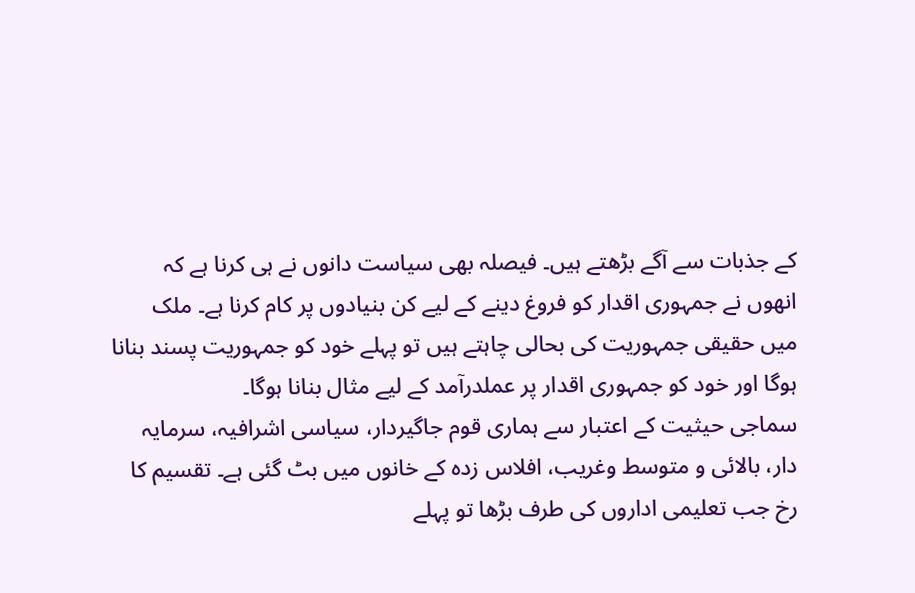کے جذبات سے آگے بڑھتے ہیں۔ فیصلہ بھی سیاست دانوں نے ہی کرنا ہے کہ انھوں نے جمہوری اقدار کو فروغ دینے کے لیے کن بنیادوں پر کام کرنا ہے۔ ملک میں حقیقی جمہوریت کی بحالی چاہتے ہیں تو پہلے خود کو جمہوریت پسند بنانا ہوگا اور خود کو جمہوری اقدار پر عملدرآمد کے لیے مثال بنانا ہوگا۔
سماجی حیثیت کے اعتبار سے ہماری قوم جاگیردار، سیاسی اشرافیہ، سرمایہ دار، بالائی و متوسط وغریب، افلاس زدہ کے خانوں میں بٹ گئی ہے۔ تقسیم کا رخ جب تعلیمی اداروں کی طرف بڑھا تو پہلے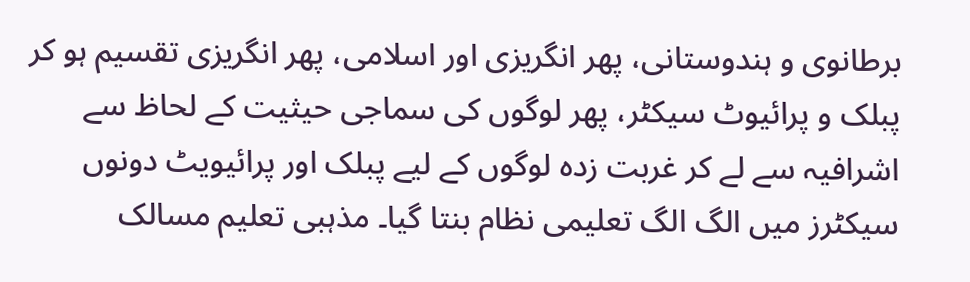برطانوی و ہندوستانی، پھر انگریزی اور اسلامی، پھر انگریزی تقسیم ہو کر پبلک و پرائیوٹ سیکٹر، پھر لوگوں کی سماجی حیثیت کے لحاظ سے اشرافیہ سے لے کر غربت زدہ لوگوں کے لیے پبلک اور پرائیویٹ دونوں سیکٹرز میں الگ الگ تعلیمی نظام بنتا گیا۔ مذہبی تعلیم مسالک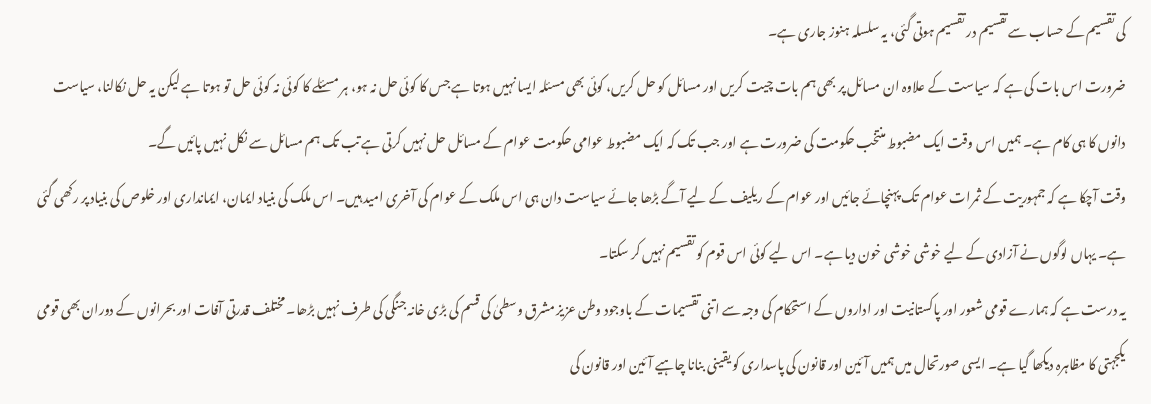کی تقسیم کے حساب سے تقسیم در تقسیم ہوتی گئی، یہ سلسلہ ہنوز جاری ہے۔
ضرورت اس بات کی ہے کہ سیاست کے علاوہ ان مسائل پر بھی ہم بات چیت کریں اور مسائل کو حل کریں، کوئی بھی مسئلہ ایسا نہیں ہوتا ہے جس کا کوئی حل نہ ہو، ہر مسئلے کا کوئی نہ کوئی حل تو ہوتا ہے لیکن یہ حل نکالنا، سیاست دانوں کا ہی کام ہے۔ ہمیں اس وقت ایک مضبوط منتخب حکومت کی ضرورت ہے اور جب تک کہ ایک مضبوط عوامی حکومت عوام کے مسائل حل نہیں کرتی ہے تب تک ہم مسائل سے نکل نہیں پائیں گے۔
وقت آچکا ہے کہ جمہوریت کے ثمرات عوام تک پہنچائے جائیں اور عوام کے ریلیف کے لیے آگے بڑھا جائے سیاست دان ہی اس ملک کے عوام کی آخری امید ہیں۔ اس ملک کی بنیاد ایمان، ایمانداری اور خلوص کی بنیاد پر رکھی گئی ہے۔ یہاں لوگوں نے آزادی کے لیے خوشی خوشی خون دیا ہے۔ اس لیے کوئی اس قوم کو تقسیم نہیں کر سکتا۔
یہ درست ہے کہ ہمارے قومی شعور اور پاکستانیت اور اداروں کے استحکام کی وجہ سے اتنی تقسیمات کے باوجود وطن عزیز مشرق وسطیٰ کی قسم کی بڑی خانہ جنگی کی طرف نہیں بڑھا۔ مختلف قدرتی آفات اور بحرانوں کے دوران بھی قومی یکجہتی کا مظاہرہ دیکھا گیا ہے۔ ایسی صورتحال میں ہمیں آئین اور قانون کی پاسداری کو یقینی بنانا چاہیے آئین اور قانون کی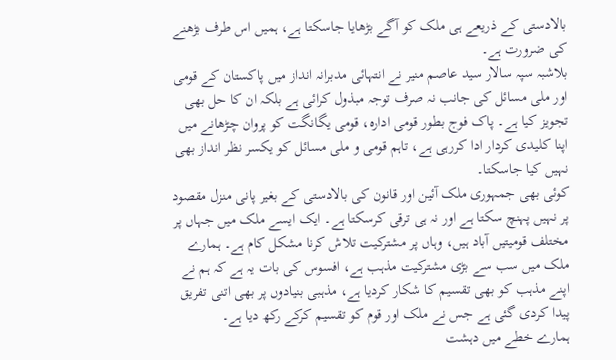بالادستی کے ذریعے ہی ملک کو آگے بڑھایا جاسکتا ہے، ہمیں اس طرف بڑھنے کی ضرورت ہے۔
بلاشبہ سپہ سالار سید عاصم منیر نے انتہائی مدبرانہ انداز میں پاکستان کے قومی اور ملی مسائل کی جانب نہ صرف توجہ مبذول کرائی ہے بلکہ ان کا حل بھی تجویز کیا ہے۔ پاک فوج بطور قومی ادارہ، قومی یگانگت کو پروان چڑھانے میں اپنا کلیدی کردار ادا کررہی ہے، تاہم قومی و ملی مسائل کو یکسر نظر انداز بھی نہیں کیا جاسکتا۔
کوئی بھی جمہوری ملک آئین اور قانون کی بالادستی کے بغیر پانی منزل مقصود پر نہیں پہنچ سکتا ہے اور نہ ہی ترقی کرسکتا ہے۔ ایک ایسے ملک میں جہاں پر مختلف قومیتیں آباد ہیں، وہاں پر مشترکیت تلاش کرنا مشکل کام ہے۔ ہمارے ملک میں سب سے بڑی مشترکیت مذہب ہے، افسوس کی بات یہ ہے کہ ہم نے اپنے مذہب کو بھی تقسیم کا شکار کردیا ہے، مذہبی بنیادوں پر بھی اتنی تفریق پیدا کردی گئی ہے جس نے ملک اور قوم کو تقسیم کرکے رکھ دیا ہے۔
ہمارے خطے میں دہشت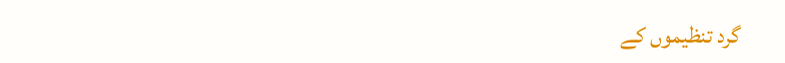گرد تنظیموں کے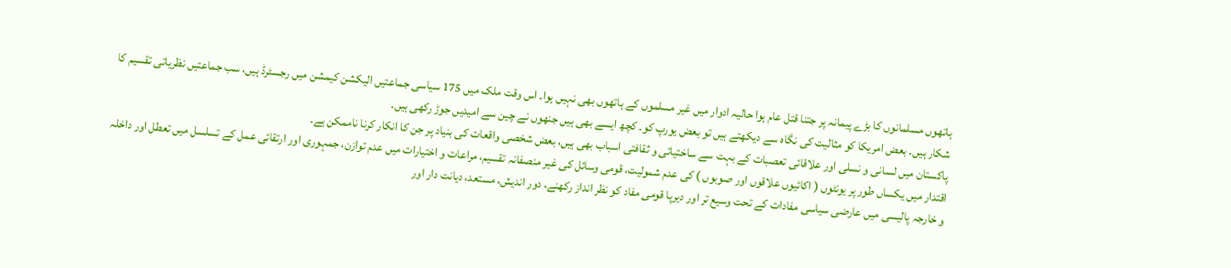ہاتھوں مسلمانوں کا بڑے پیمانہ پر جتنا قتل عام ہوا حالیہ ادوار میں غیر مسلموں کے ہاتھوں بھی نہیں ہوا۔ اس وقت ملک میں 175 سیاسی جماعتیں الیکشن کیمشن میں رجسٹرڈ ہیں، سب جماعتیں نظریاتی تقسیم کا شکار ہیں۔ بعض امریکا کو مثالیت کی نگاہ سے دیکھتے ہیں تو بعض یورپ کو۔ کچھ ایسے بھی ہیں جنھوں نے چین سے امیدیں جوڑ رکھی ہیں۔
پاکستان میں لسانی و نسلی اور علاقائی تعصبات کے بہت سے ساختیاتی و ثقافتی اسباب بھی ہیں، بعض شخصی واقعات کی بنیاد پر جن کا انکار کرنا ناممکن ہے۔
اقتدار میں یکساں طور پر یونٹوں ( اکائیوں علاقوں اور صوبوں ) کی عدم شمولیت، قومی وسائل کی غیر منصفانہ تقسیم، مراعات و اختیارات میں عدم توازن، جمہوری اور ارتقائی عمل کے تسلسل میں تعطل اور داخلہ و خارجہ پالیسی میں عارضی سیاسی مفادات کے تحت وسیع تر اور دیرپا قومی مفاد کو نظر انداز رکھنے، دور اندیش، مستعد، دیانت دار اور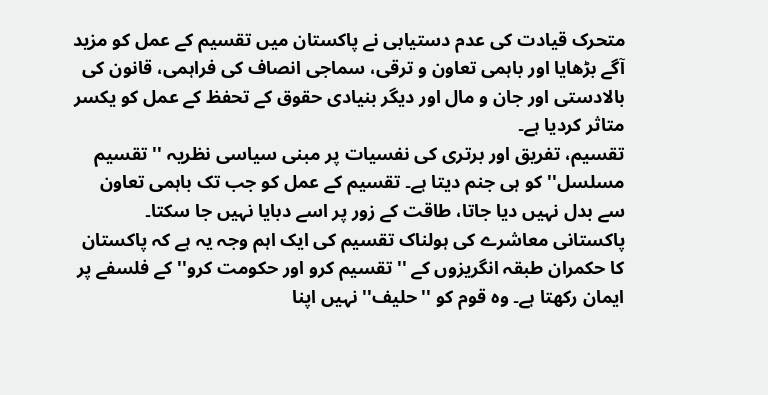متحرک قیادت کی عدم دستیابی نے پاکستان میں تقسیم کے عمل کو مزید آگے بڑھایا اور باہمی تعاون و ترقی، سماجی انصاف کی فراہمی، قانون کی بالادستی اور جان و مال اور دیگر بنیادی حقوق کے تحفظ کے عمل کو یکسر متاثر کردیا ہے۔
تقسیم، تفریق اور برتری کی نفسیات پر مبنی سیاسی نظریہ '' تقسیم مسلسل'' کو ہی جنم دیتا ہے۔ تقسیم کے عمل کو جب تک باہمی تعاون سے بدل نہیں دیا جاتا، طاقت کے زور پر اسے دبایا نہیں جا سکتا۔
پاکستانی معاشرے کی ہولناک تقسیم کی ایک اہم وجہ یہ ہے کہ پاکستان کا حکمران طبقہ انگریزوں کے '' تقسیم کرو اور حکومت کرو'' کے فلسفے پر ایمان رکھتا ہے۔ وہ قوم کو ''حلیف'' نہیں اپنا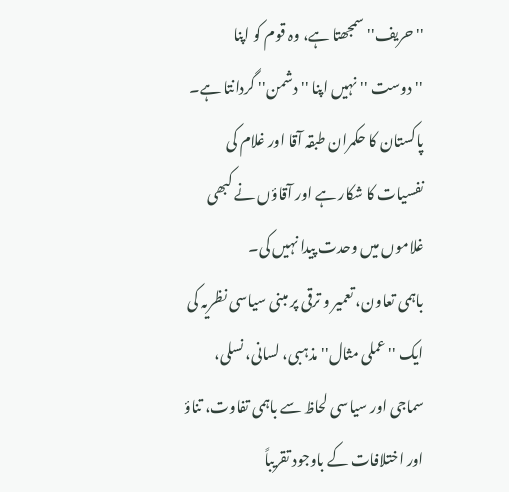''حریف'' سمجھتا ہے، وہ قوم کو اپنا ''دوست '' نہیں اپنا '' دشمن'' گردانتا ہے۔ پاکستان کا حکمران طبقہ آقا اور غلام کی نفسیات کا شکار ہے اور آقاؤں نے کبھی غلاموں میں وحدت پیدا نہیں کی۔
باہمی تعاون، تعمیر و ترقی پر مبنی سیاسی نظریہ کی ایک ''عملی مثال'' مذہبی، لسانی، نسلی، سماجی اور سیاسی لحاظ سے باہمی تفاوت، تناؤ اور اختلافات کے باوجود تقریباً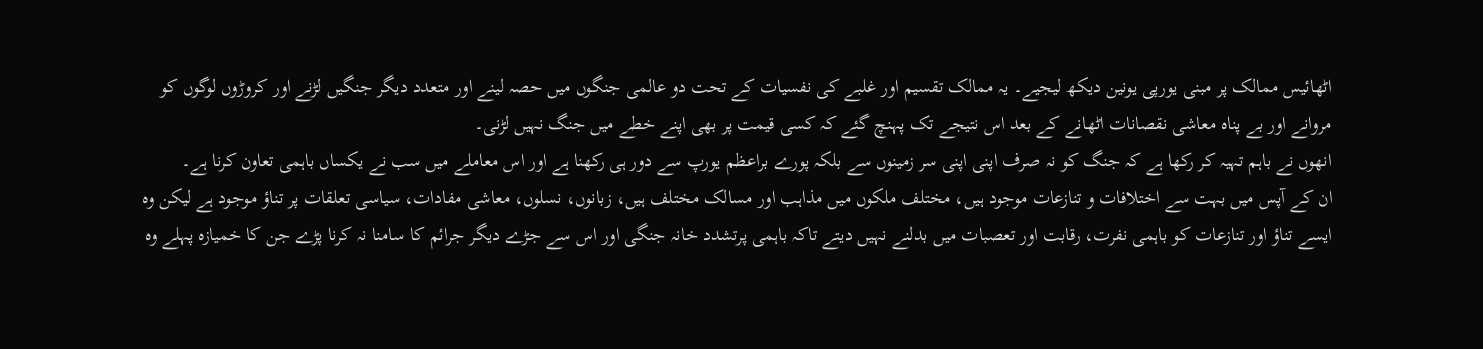اٹھائیس ممالک پر مبنی یورپی یونین دیکھ لیجیے۔ یہ ممالک تقسیم اور غلبے کی نفسیات کے تحت دو عالمی جنگوں میں حصہ لینے اور متعدد دیگر جنگیں لڑنے اور کروڑوں لوگوں کو مروانے اور بے پناہ معاشی نقصانات اٹھانے کے بعد اس نتیجے تک پہنچ گئے کہ کسی قیمت پر بھی اپنے خطے میں جنگ نہیں لڑنی۔
انھوں نے باہم تہیہ کر رکھا ہے کہ جنگ کو نہ صرف اپنی اپنی سر زمینوں سے بلکہ پورے براعظم یورپ سے دور ہی رکھنا ہے اور اس معاملے میں سب نے یکساں باہمی تعاون کرنا ہے۔
ان کے آپس میں بہت سے اختلافات و تنازعات موجود ہیں، مختلف ملکوں میں مذاہب اور مسالک مختلف ہیں، زبانوں، نسلوں، معاشی مفادات، سیاسی تعلقات پر تناؤ موجود ہے لیکن وہ ایسے تناؤ اور تنازعات کو باہمی نفرت، رقابت اور تعصبات میں بدلنے نہیں دیتے تاکہ باہمی پرتشدد خانہ جنگی اور اس سے جڑے دیگر جرائم کا سامنا نہ کرنا پڑے جن کا خمیازہ پہلے وہ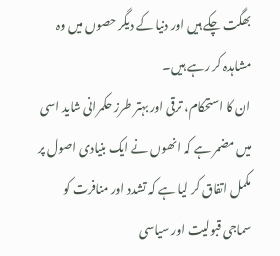بھگت چکے ہیں اور دنیا کے دیگر حصوں میں وہ مشاہدہ کر رہے ہیں۔
ان کا استحکام، ترقی اور بہتر طرز حکمرانی شاید اسی میں مضمر ہے کہ انھوں نے ایک بنیادی اصول پر مکمل اتفاق کر لیا ہے کہ تشدد اور منافرت کو سماجی قبولیت اور سیاسی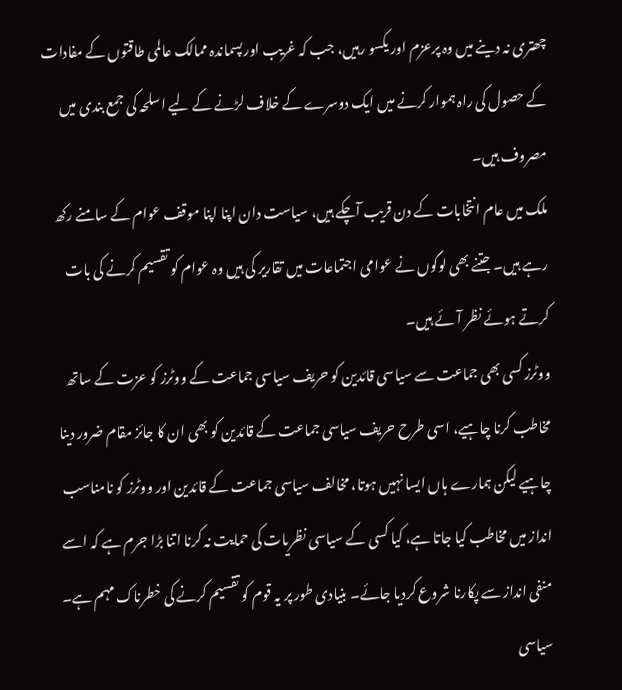چھتری نہ دینے میں وہ پرعزم اور یکسو رہیں، جب کہ غریب اور پسماندہ ممالک عالمی طاقتوں کے مفادات کے حصول کی راہ ہموار کرنے میں ایک دوسرے کے خلاف لڑنے کے لیے اسلحہ کی جمع بندی میں مصروف ہیں۔
ملک میں عام انتخابات کے دن قریب آچکے ہیں، سیاست دان اپنا اپنا موقف عوام کے سامنے رکھ رہے ہیں۔ جتنے بھی لوگوں نے عوامی اجتماعات میں تقاریر کی ہیں وہ عوام کو تقسیم کرنے کی بات کرتے ہوئے نظر آئے ہیں۔
ووٹرز کسی بھی جماعت سے سیاسی قائدین کو حریف سیاسی جماعت کے ووٹرز کو عزت کے ساتھ مخاطب کرنا چاہیے، اسی طرح حریف سیاسی جماعت کے قائدین کو بھی ان کا جائز مقام ضرور دینا چاہیے لیکن ہمارے ہاں ایسا نہیں ہوتا، مخالف سیاسی جماعت کے قائدین اور ووٹرز کو نامناسب انداز میں مخاطب کیا جاتا ہے، کیا کسی کے سیاسی نظریات کی حمایت نہ کرنا اتنا بڑا جرم ہے کہ اسے منفی انداز سے پکارنا شروع کردیا جائے۔ بنیادی طور پر یہ قوم کو تقسیم کرنے کی خطرناک مہم ہے۔
سیاسی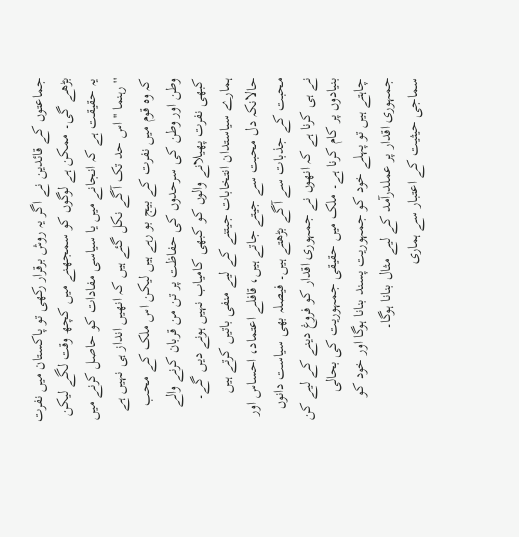جماعتوں کے قائدین نے اگر یہ روش برقرار رکھی تو پاکستان میں نفرت بڑھے گی۔ ممکن ہے لوگوں کو سمجھنے میں کچھ وقت لگے لیکن یہ حقیقت ہے کہ انجانے میں یا سیاسی مفادات کو حاصل کرنے میں ''رہنما '' اس حد تک آگے نکل گئے ہیں کہ انھیں انداز ہی نہیں ہے کہ وہ قوم میں نفرت کے بیج بو رہے ہیں لیکن اس ملک کے محب وطن اور وطن کی سرحدوں کی حفاظت پر تن من قربان کرنے والے کبھی نفرت پھیلانے والوں کو کبھی کامیاب نہیں ہونے دیں گے۔
ہمارے سیاستدان انتخابات جیتنے کے لیے منفی باتیں کرتے ہیں حالانکہ دل محبت سے جیتے جاتے ہیں، قافلے اعتماد، احساس اور محبت کے جذبات سے آگے بڑھتے ہیں۔ فیصلہ بھی سیاست دانوں نے ہی کرنا ہے کہ انھوں نے جمہوری اقدار کو فروغ دینے کے لیے کن بنیادوں پر کام کرنا ہے۔ ملک میں حقیقی جمہوریت کی بحالی چاہتے ہیں تو پہلے خود کو جمہوریت پسند بنانا ہوگا اور خود کو جمہوری اقدار پر عملدرآمد کے لیے مثال بنانا ہوگا۔
سماجی حیثیت کے اعتبار سے ہماری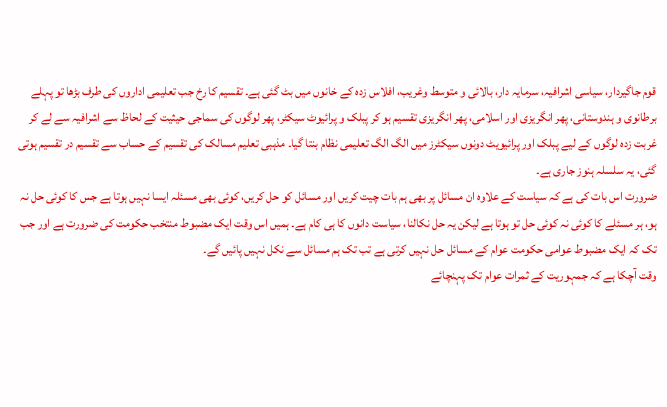قوم جاگیردار، سیاسی اشرافیہ، سرمایہ دار، بالائی و متوسط وغریب، افلاس زدہ کے خانوں میں بٹ گئی ہے۔ تقسیم کا رخ جب تعلیمی اداروں کی طرف بڑھا تو پہلے برطانوی و ہندوستانی، پھر انگریزی اور اسلامی، پھر انگریزی تقسیم ہو کر پبلک و پرائیوٹ سیکٹر، پھر لوگوں کی سماجی حیثیت کے لحاظ سے اشرافیہ سے لے کر غربت زدہ لوگوں کے لیے پبلک اور پرائیویٹ دونوں سیکٹرز میں الگ الگ تعلیمی نظام بنتا گیا۔ مذہبی تعلیم مسالک کی تقسیم کے حساب سے تقسیم در تقسیم ہوتی گئی، یہ سلسلہ ہنوز جاری ہے۔
ضرورت اس بات کی ہے کہ سیاست کے علاوہ ان مسائل پر بھی ہم بات چیت کریں اور مسائل کو حل کریں، کوئی بھی مسئلہ ایسا نہیں ہوتا ہے جس کا کوئی حل نہ ہو، ہر مسئلے کا کوئی نہ کوئی حل تو ہوتا ہے لیکن یہ حل نکالنا، سیاست دانوں کا ہی کام ہے۔ ہمیں اس وقت ایک مضبوط منتخب حکومت کی ضرورت ہے اور جب تک کہ ایک مضبوط عوامی حکومت عوام کے مسائل حل نہیں کرتی ہے تب تک ہم مسائل سے نکل نہیں پائیں گے۔
وقت آچکا ہے کہ جمہوریت کے ثمرات عوام تک پہنچائے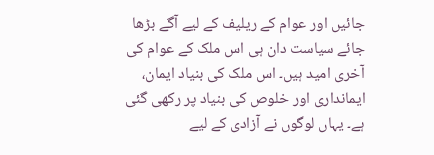جائیں اور عوام کے ریلیف کے لیے آگے بڑھا جائے سیاست دان ہی اس ملک کے عوام کی آخری امید ہیں۔ اس ملک کی بنیاد ایمان، ایمانداری اور خلوص کی بنیاد پر رکھی گئی ہے۔ یہاں لوگوں نے آزادی کے لیے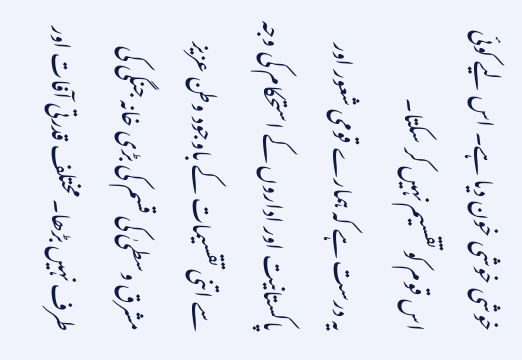خوشی خوشی خون دیا ہے۔ اس لیے کوئی اس قوم کو تقسیم نہیں کر سکتا۔
یہ درست ہے کہ ہمارے قومی شعور اور پاکستانیت اور اداروں کے استحکام کی وجہ سے اتنی تقسیمات کے باوجود وطن عزیز مشرق وسطیٰ کی قسم کی بڑی خانہ جنگی کی طرف نہیں بڑھا۔ مختلف قدرتی آفات اور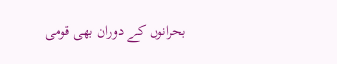بحرانوں کے دوران بھی قومی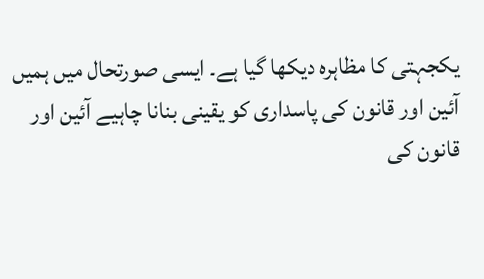یکجہتی کا مظاہرہ دیکھا گیا ہے۔ ایسی صورتحال میں ہمیں آئین اور قانون کی پاسداری کو یقینی بنانا چاہیے آئین اور قانون کی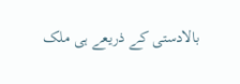بالادستی کے ذریعے ہی ملک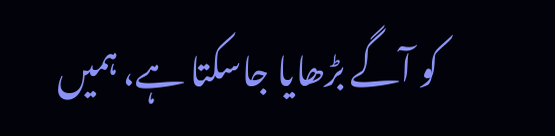کو آگے بڑھایا جاسکتا ہے، ہمیں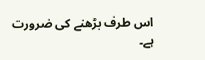اس طرف بڑھنے کی ضرورت ہے۔